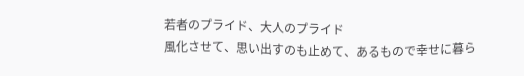若者のプライド、大人のプライド
風化させて、思い出すのも止めて、あるもので幸せに暮ら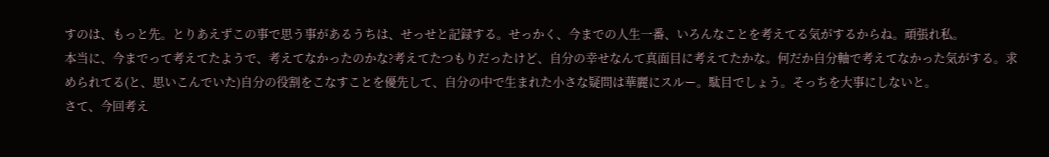すのは、もっと先。とりあえずこの事で思う事があるうちは、せっせと記録する。せっかく、今までの人生一番、いろんなことを考えてる気がするからね。頑張れ私。
本当に、今までって考えてたようで、考えてなかったのかな?考えてたつもりだったけど、自分の幸せなんて真面目に考えてたかな。何だか自分軸で考えてなかった気がする。求められてる(と、思いこんでいた)自分の役割をこなすことを優先して、自分の中で生まれた小さな疑問は華麗にスルー。駄目でしょう。そっちを大事にしないと。
さて、今回考え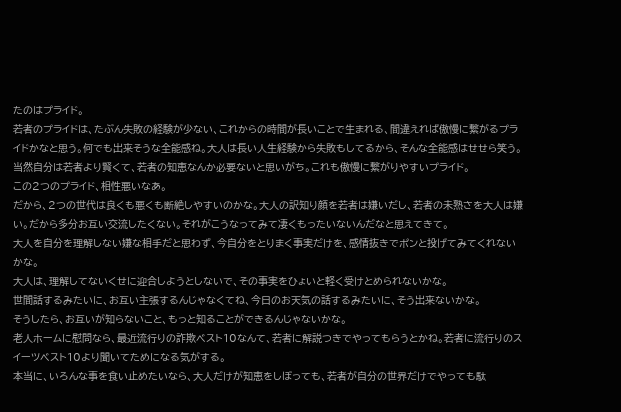たのはプライド。
若者のプライドは、たぶん失敗の経験が少ない、これからの時間が長いことで生まれる、間違えれば傲慢に繋がるプライドかなと思う。何でも出来そうな全能感ね。大人は長い人生経験から失敗もしてるから、そんな全能感はせせら笑う。当然自分は若者より賢くて、若者の知恵なんか必要ないと思いがち。これも傲慢に繋がりやすいプライド。
この2つのプライド、相性悪いなあ。
だから、2つの世代は良くも悪くも断絶しやすいのかな。大人の訳知り顔を若者は嫌いだし、若者の未熟さを大人は嫌い。だから多分お互い交流したくない。それがこうなってみて凄くもったいないんだなと思えてきて。
大人を自分を理解しない嫌な相手だと思わず、今自分をとりまく事実だけを、感情抜きでポンと投げてみてくれないかな。
大人は、理解してないくせに迎合しようとしないで、その事実をひょいと軽く受けとめられないかな。
世間話するみたいに、お互い主張するんじゃなくてね、今日のお天気の話するみたいに、そう出来ないかな。
そうしたら、お互いが知らないこと、もっと知ることができるんじゃないかな。
老人ホームに慰問なら、最近流行りの詐欺ベスト10なんて、若者に解説つきでやってもらうとかね。若者に流行りのスイーツベスト10より聞いてためになる気がする。
本当に、いろんな事を食い止めたいなら、大人だけが知恵をしぼっても、若者が自分の世界だけでやっても駄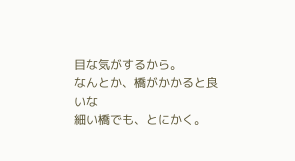目な気がするから。
なんとか、橋がかかると良いな
細い橋でも、とにかく。